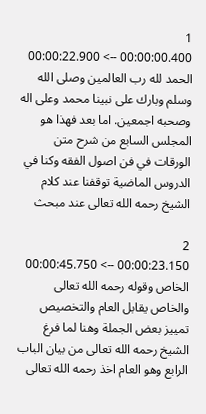1
00:00:00.400 --> 00:00:22.900
الحمد لله رب العالمين وصلى الله وسلم وبارك على نبينا محمد وعلى اله وصحبه اجمعين. اما بعد فهذا هو المجلس السابع من شرح متن الورقات في فن اصول الفقه وكنا في الدروس الماضية توقفنا عند كلام الشيخ رحمه الله تعالى عند مبحث

2
00:00:23.150 --> 00:00:45.750
الخاص وقوله رحمه الله تعالى والخاص يقابل العام والتخصيص تمييز بعض الجملة وهنا لما فرغ الشيخ رحمه الله تعالى من بيان الباب الرابع وهو العام اخذ رحمه الله تعالى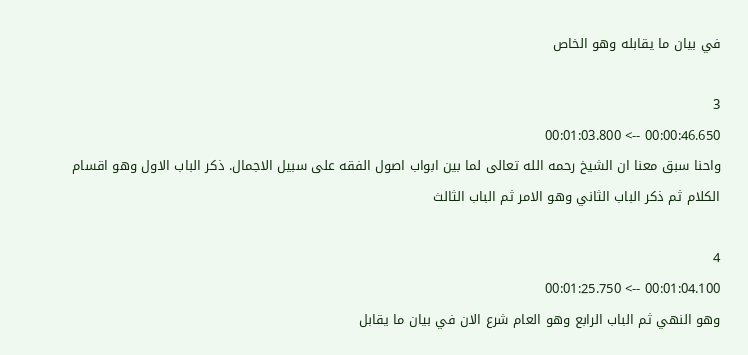في بيان ما يقابله وهو الخاص

3
00:00:46.650 --> 00:01:03.800
واحنا سبق معنا ان الشيخ رحمه الله تعالى لما بين ابواب اصول الفقه على سبيل الاجمال. ذكر الباب الاول وهو اقسام الكلام ثم ذكر الباب الثاني وهو الامر ثم الباب الثالث

4
00:01:04.100 --> 00:01:25.750
وهو النهي ثم الباب الرابع وهو العام شرع الان في بيان ما يقابل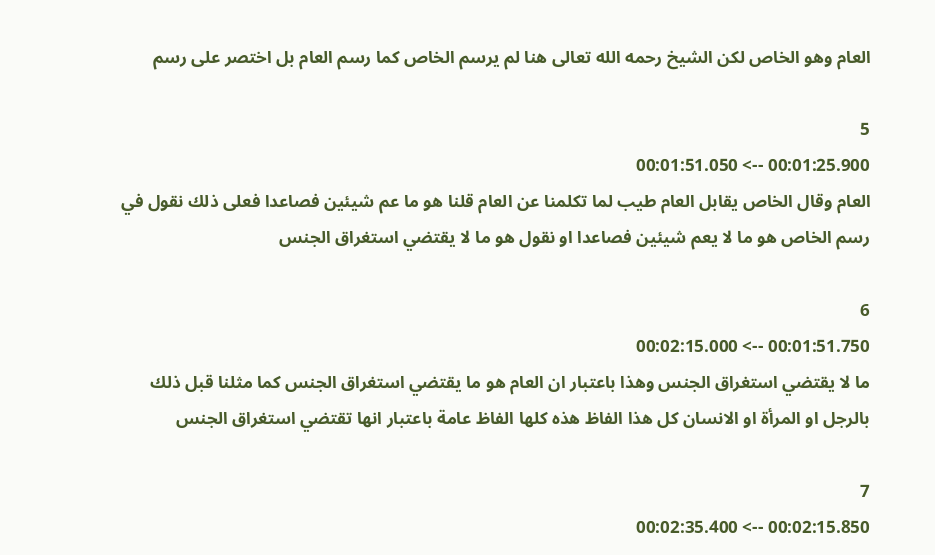العام وهو الخاص لكن الشيخ رحمه الله تعالى هنا لم يرسم الخاص كما رسم العام بل اختصر على رسم

5
00:01:25.900 --> 00:01:51.050
العام وقال الخاص يقابل العام طيب لما تكلمنا عن العام قلنا هو ما عم شيئين فصاعدا فعلى ذلك نقول في رسم الخاص هو ما لا يعم شيئين فصاعدا او نقول هو ما لا يقتضي استغراق الجنس

6
00:01:51.750 --> 00:02:15.000
ما لا يقتضي استغراق الجنس وهذا باعتبار ان العام هو ما يقتضي استغراق الجنس كما مثلنا قبل ذلك بالرجل او المرأة او الانسان كل هذا الفاظ هذه كلها الفاظ عامة باعتبار انها تقتضي استغراق الجنس

7
00:02:15.850 --> 00:02:35.400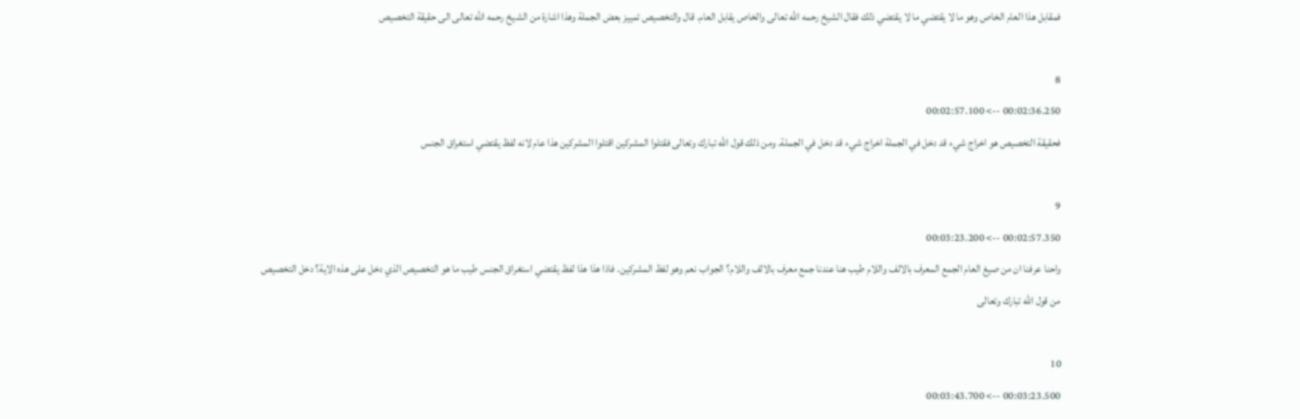فمقابل هذا العام الخاص وهو ما لا يقتضي ما لا يقتضي ذلك فقال الشيخ رحمه الله تعالى والخاص يقابل العام. قال والتخصيص تمييز بعض الجملة وهذا اشارة من الشيخ رحمه الله تعالى الى حقيقة التخصيص

8
00:02:36.250 --> 00:02:57.100
فحقيقة التخصيص هو اخراج شيء قد دخل في الجملة اخراج شيء قد دخل في الجملة. ومن ذلك قول الله تبارك وتعالى فقتلوا المشركين اقتلوا المشركين هذا عام لانه لفظ يقتضي استغراق الجنس

9
00:02:57.350 --> 00:03:23.200
واحنا عرفنا ان من صيغ العام الجمع المعرف بالالف واللام طيب هنا عندنا جمع معرف بالالف واللام؟ الجواب نعم وهو لفظ المشركين. فاذا هذا هذا لفظ يقتضي استغراق الجنس طيب ما هو التخصيص الذي دخل على هذه الاية؟ دخل التخصيص من قول الله تبارك وتعالى

10
00:03:23.500 --> 00:03:43.700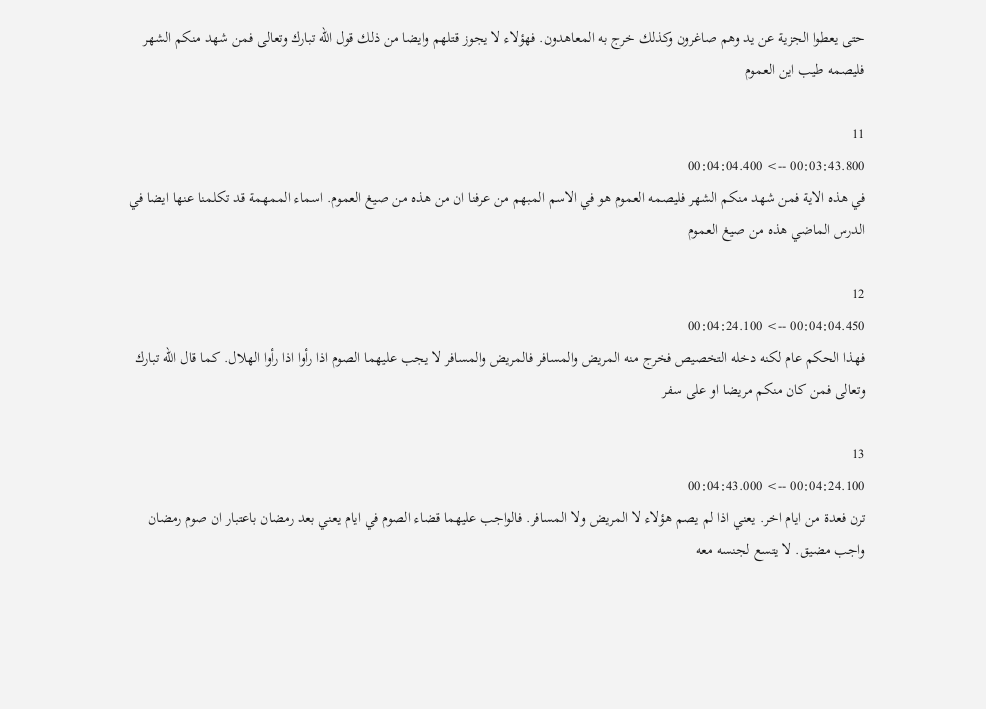حتى يعطوا الجزية عن يد وهم صاغرون وكذلك خرج به المعاهدون. فهؤلاء لا يجوز قتلهم وايضا من ذلك قول الله تبارك وتعالى فمن شهد منكم الشهر فليصمه طيب اين العموم

11
00:03:43.800 --> 00:04:04.400
في هذه الاية فمن شهد منكم الشهر فليصمه العموم هو في الاسم المبهم من عرفنا ان من هذه من صيغ العموم. اسماء الممهمة قد تكلمنا عنها ايضا في الدرس الماضي هذه من صيغ العموم

12
00:04:04.450 --> 00:04:24.100
فهذا الحكم عام لكنه دخله التخصيص فخرج منه المريض والمسافر فالمريض والمسافر لا يجب عليهما الصوم اذا رأوا اذا رأوا الهلال. كما قال الله تبارك وتعالى فمن كان منكم مريضا او على سفر

13
00:04:24.100 --> 00:04:43.000
ترن فعدة من ايام اخر. يعني اذا لم يصم هؤلاء لا المريض ولا المسافر. فالواجب عليهما قضاء الصوم في ايام يعني بعد رمضان باعتبار ان صوم رمضان واجب مضيق. لا يتسع لجنسه معه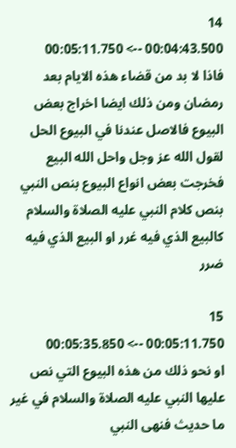14
00:04:43.500 --> 00:05:11.750
فاذا لا بد من قضاء هذه الايام بعد رمضان ومن ذلك ايضا اخراج بعض البيوع فالاصل عندنا في البيوع الحل لقول الله عز وجل واحل الله البيع فخرجت بعض انواع البيوع بنص النبي بنص كلام النبي عليه الصلاة والسلام كالبيع الذي فيه غرر او البيع الذي فيه ضرر

15
00:05:11.750 --> 00:05:35.850
او نحو ذلك من هذه البيوع التي نص عليها النبي عليه الصلاة والسلام في غير ما حديث فنهى النبي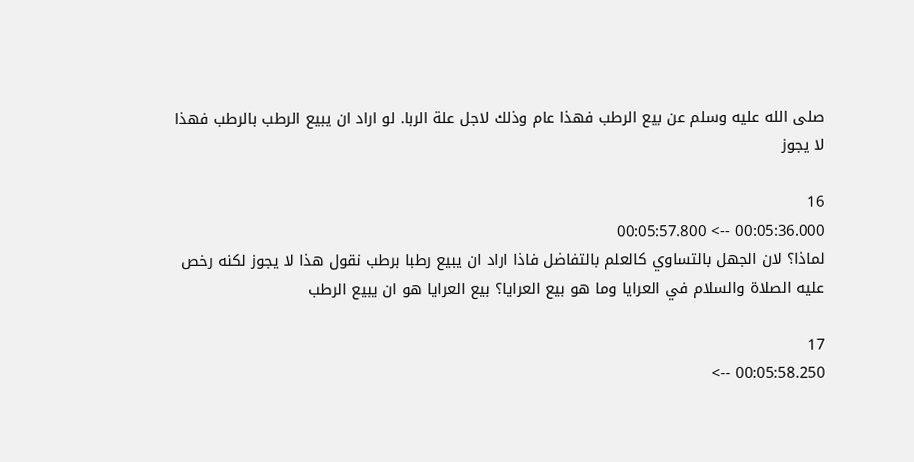صلى الله عليه وسلم عن بيع الرطب فهذا عام وذلك لاجل علة الربا. لو اراد ان يبيع الرطب بالرطب فهذا لا يجوز

16
00:05:36.000 --> 00:05:57.800
لماذا؟ لان الجهل بالتساوي كالعلم بالتفاضل فاذا اراد ان يبيع رطبا برطب نقول هذا لا يجوز لكنه رخص عليه الصلاة والسلام في العرايا وما هو بيع العرايا؟ بيع العرايا هو ان يبيع الرطب

17
00:05:58.250 -->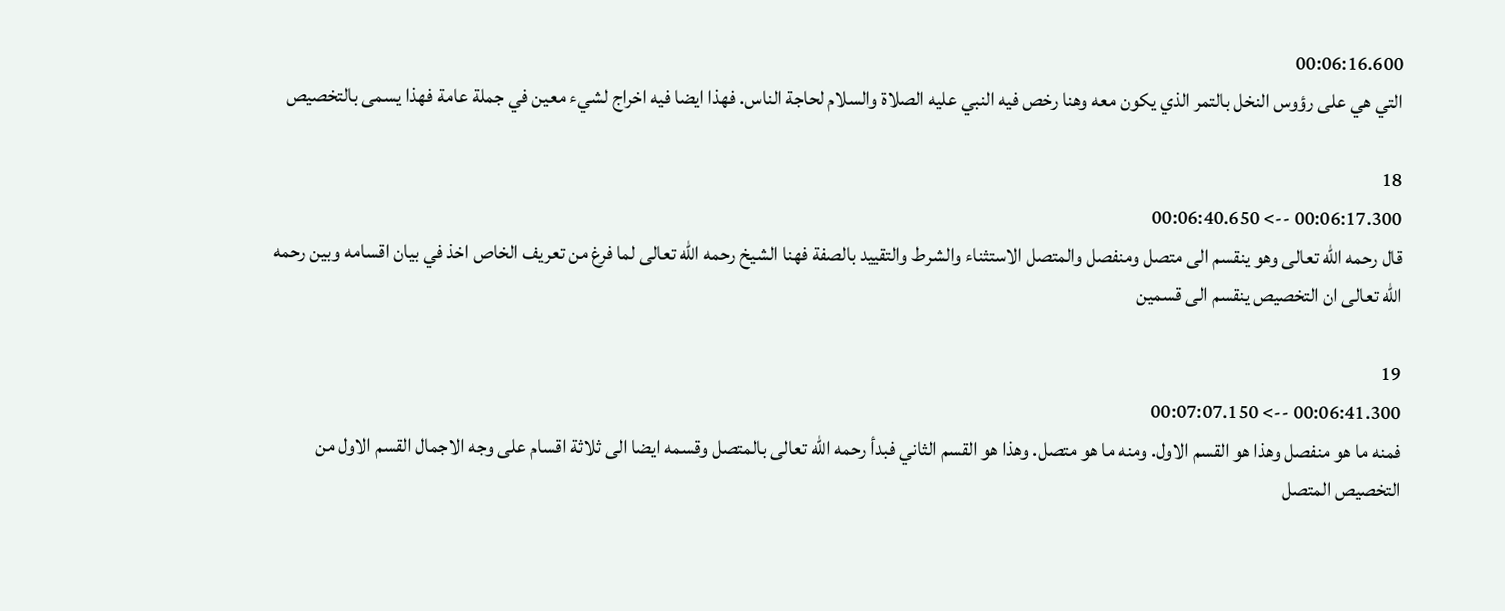00:06:16.600
التي هي على رؤوس النخل بالتمر الذي يكون معه وهنا رخص فيه النبي عليه الصلاة والسلام لحاجة الناس. فهذا ايضا فيه اخراج لشيء معين في جملة عامة فهذا يسمى بالتخصيص

18
00:06:17.300 --> 00:06:40.650
قال رحمه الله تعالى وهو ينقسم الى متصل ومنفصل والمتصل الاستثناء والشرط والتقييد بالصفة فهنا الشيخ رحمه الله تعالى لما فرغ من تعريف الخاص اخذ في بيان اقسامه وبين رحمه الله تعالى ان التخصيص ينقسم الى قسمين

19
00:06:41.300 --> 00:07:07.150
فمنه ما هو منفصل وهذا هو القسم الاول. ومنه ما هو متصل. وهذا هو القسم الثاني فبدأ رحمه الله تعالى بالمتصل وقسمه ايضا الى ثلاثة اقسام على وجه الاجمال القسم الاول من التخصيص المتصل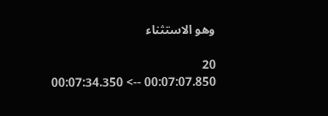وهو الاستثناء

20
00:07:07.850 --> 00:07:34.350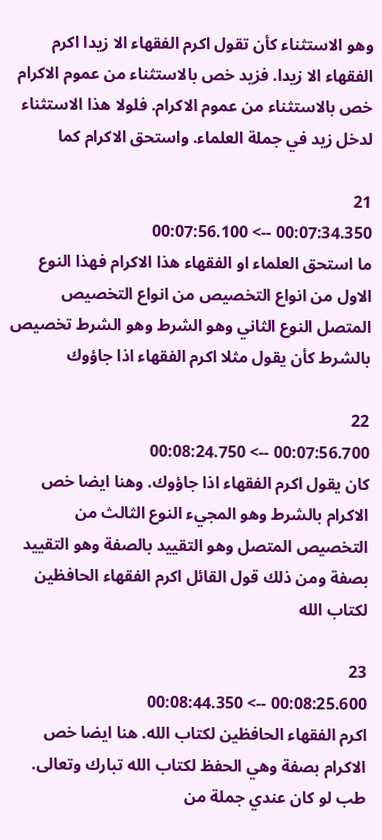وهو الاستثناء كأن تقول اكرم الفقهاء الا زيدا اكرم الفقهاء الا زيدا. فزيد خص بالاستثناء من عموم الاكرام خص بالاستثناء من عموم الاكرام. فلولا هذا الاستثناء لدخل زيد في جملة العلماء. واستحق الاكرام كما

21
00:07:34.350 --> 00:07:56.100
ما استحق العلماء او الفقهاء هذا الاكرام فهذا النوع الاول من انواع التخصيص من انواع التخصيص المتصل النوع الثاني وهو الشرط وهو الشرط تخصيص بالشرط كأن يقول مثلا اكرم الفقهاء اذا جاؤوك

22
00:07:56.700 --> 00:08:24.750
كان يقول اكرم الفقهاء اذا جاؤوك. وهنا ايضا خص الاكرام بالشرط وهو المجيء النوع الثالث من التخصيص المتصل وهو التقييد بالصفة وهو التقييد بصفة ومن ذلك قول القائل اكرم الفقهاء الحافظين لكتاب الله

23
00:08:25.600 --> 00:08:44.350
اكرم الفقهاء الحافظين لكتاب الله. هنا ايضا خص الاكرام بصفة وهي الحفظ لكتاب الله تبارك وتعالى. طب لو كان عندي جملة من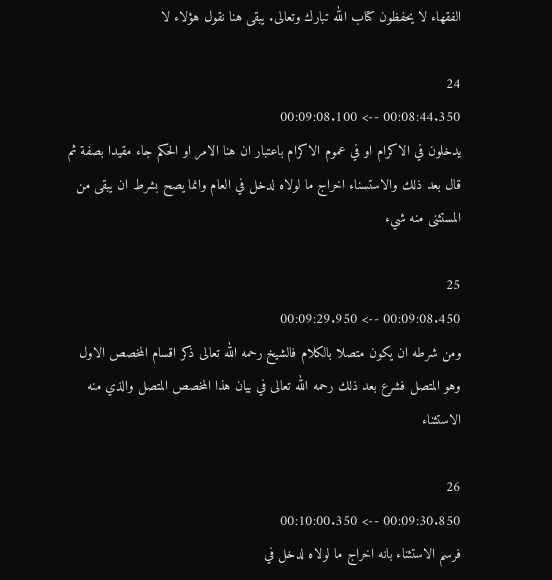الفقهاء لا يحفظون كتاب الله تبارك وتعالى. يبقى هنا نقول هؤلاء لا

24
00:08:44.350 --> 00:09:08.100
يدخلون في الاكرام او في عموم الاكرام باعتبار ان هنا الامر او الحكم جاء مقيدا بصفة ثم قال بعد ذلك والاستسناء اخراج ما لولاه لدخل في العام وانما يصح بشرط ان يبقى من المستثنى منه شيء

25
00:09:08.450 --> 00:09:29.950
ومن شرطه ان يكون متصلا بالكلام فالشيخ رحمه الله تعالى ذكر اقسام المخصص الاول وهو المتصل فشرع بعد ذلك رحمه الله تعالى في بيان هذا المخصص المتصل والذي منه الاستثناء

26
00:09:30.850 --> 00:10:00.350
فرسم الاستثناء بانه اخراج ما لولاه لدخل في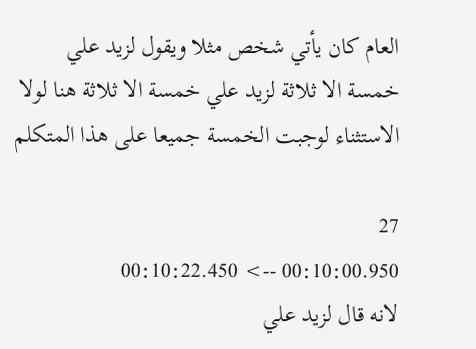العام كان يأتي شخص مثلا ويقول لزيد علي خمسة الا ثلاثة لزيد علي خمسة الا ثلاثة هنا لولا الاستثناء لوجبت الخمسة جميعا على هذا المتكلم

27
00:10:00.950 --> 00:10:22.450
لانه قال لزيد علي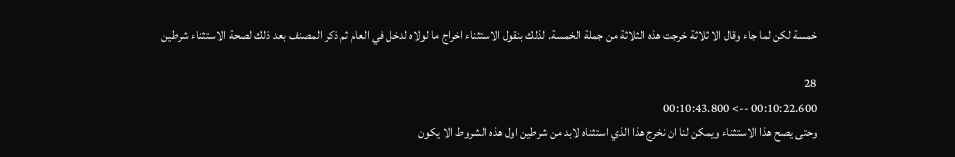خمسة لكن لما جاء وقال الا ثلاثة خرجت هذه الثلاثة من جملة الخمسة. لذلك بنقول الاستثناء اخراج ما لولاه لدخل في العام ثم ذكر المصنف بعد ذلك لصحة الاستثناء شرطين

28
00:10:22.600 --> 00:10:43.800
وحتى يصح هذا الاستثناء ويمكن لنا ان نخرج هذا الذي استثناه لابد من شرطين اول هذه الشروط الا يكون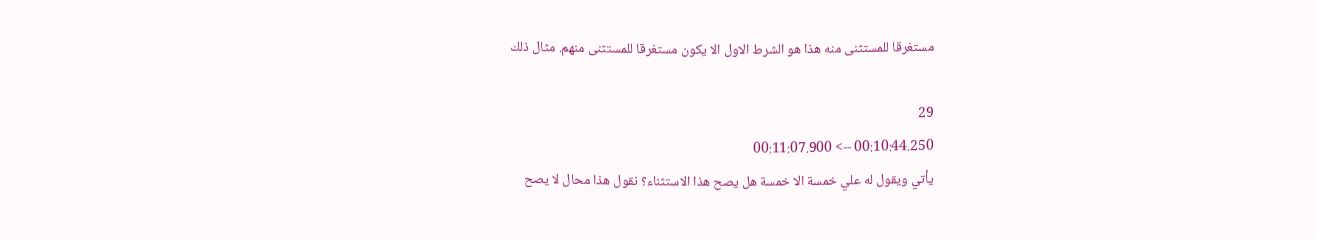مستغرقا للمستثنى منه هذا هو الشرط الاول الا يكون مستغرقا للمستثنى منهم. مثال ذلك

29
00:10:44.250 --> 00:11:07.900
يأتي ويقول له علي خمسة الا خمسة هل يصح هذا الاستثناء؟ نقول هذا محال لا يصح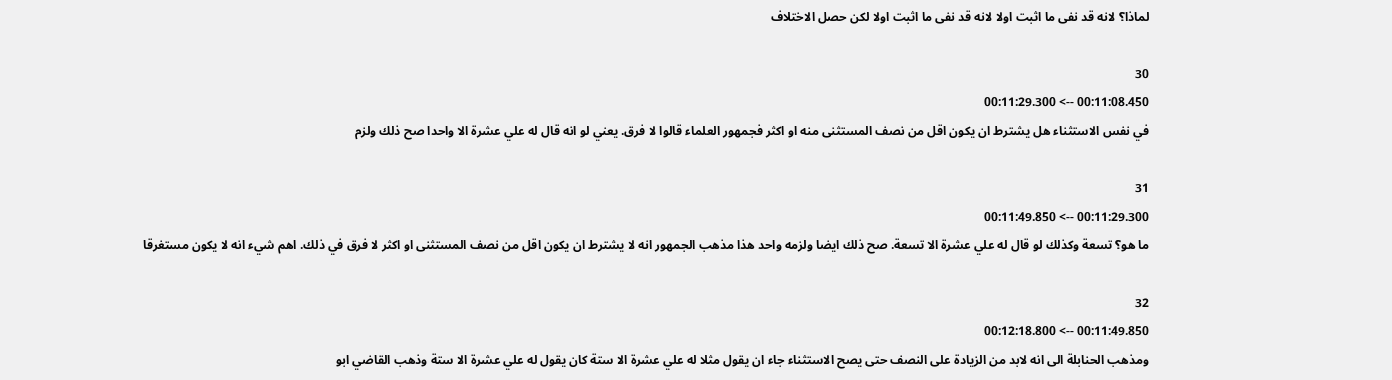لماذا؟ لانه قد نفى ما اثبت اولا لانه قد نفى ما اثبت اولا لكن حصل الاختلاف

30
00:11:08.450 --> 00:11:29.300
في نفس الاستثناء هل يشترط ان يكون اقل من نصف المستثنى منه او اكثر فجمهور العلماء قالوا لا فرق. يعني لو انه قال له علي عشرة الا واحدا صح ذلك ولزم

31
00:11:29.300 --> 00:11:49.850
ما هو؟ تسعة وكذلك لو قال له علي عشرة الا تسعة. صح ذلك ايضا ولزمه واحد هذا مذهب الجمهور انه لا يشترط ان يكون اقل من نصف المستثنى او اكثر لا فرق في ذلك. اهم شيء انه لا يكون مستغرقا

32
00:11:49.850 --> 00:12:18.800
ومذهب الحنابلة الى انه لابد من الزيادة على النصف حتى يصح الاستثناء جاء ان يقول مثلا له علي عشرة الا ستة كان يقول له علي عشرة الا ستة وذهب القاضي ابو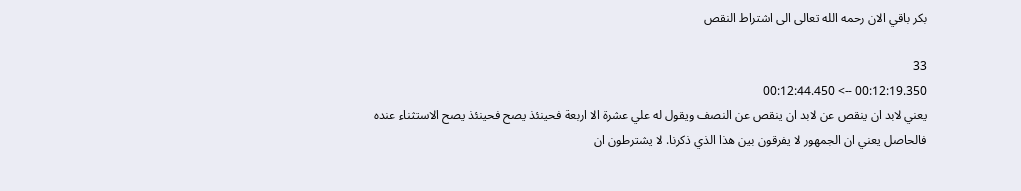بكر باقي الان رحمه الله تعالى الى اشتراط النقص

33
00:12:19.350 --> 00:12:44.450
يعني لابد ان ينقص عن لابد ان ينقص عن النصف ويقول له علي عشرة الا اربعة فحينئذ يصح فحينئذ يصح الاستثناء عنده فالحاصل يعني ان الجمهور لا يفرقون بين هذا الذي ذكرنا. لا يشترطون ان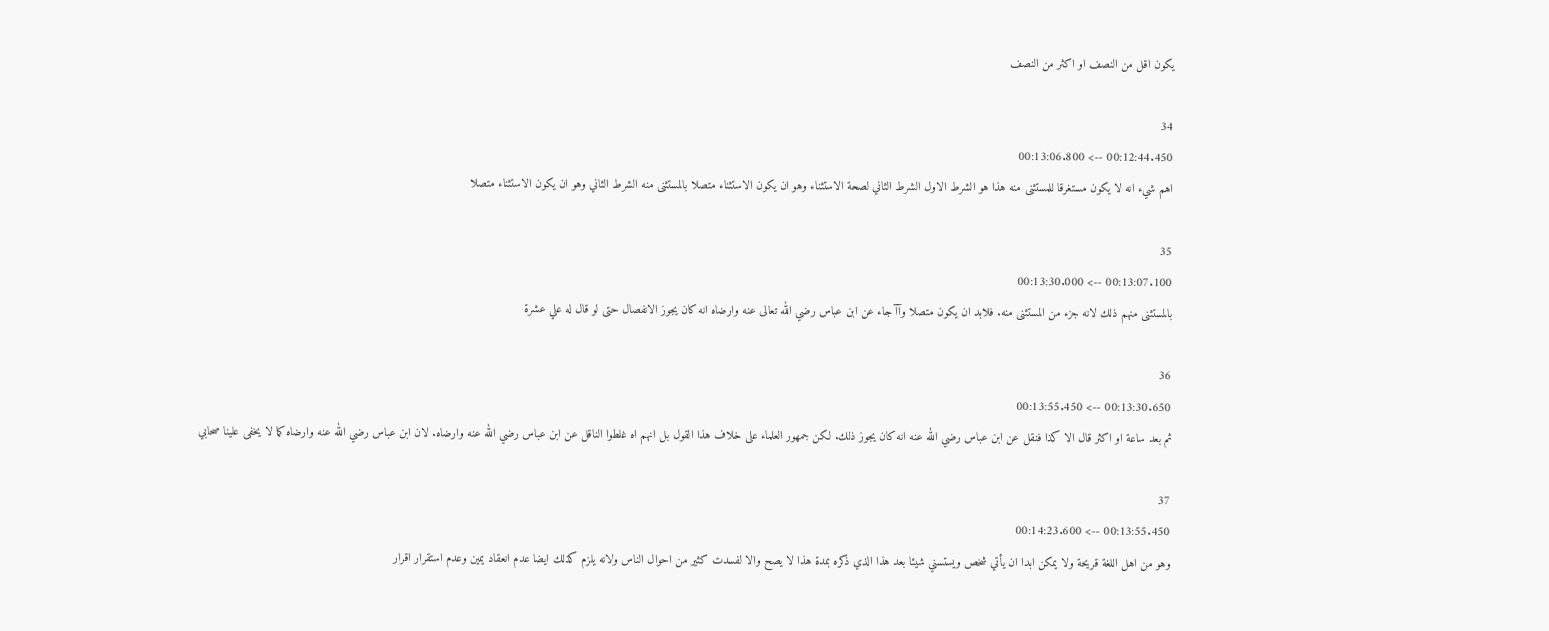يكون اقل من النصف او اكثر من النصف

34
00:12:44.450 --> 00:13:06.800
اهم شيء انه لا يكون مستغرقا للمستثنى منه هذا هو الشرط الاول الشرط الثاني لصحة الاستثناء وهو ان يكون الاستثناء متصلا بالمستثنى منه الشرط الثاني وهو ان يكون الاستثناء متصلا

35
00:13:07.100 --> 00:13:30.000
بالمستثنى منهم ذلك لانه جزء من المستثنى منه. فلابد ان يكون متصلا وآآ جاء عن ابن عباس رضي الله تعالى عنه وارضاه انه كان يجوز الانفصال حتى لو قال له علي عشرة

36
00:13:30.650 --> 00:13:55.450
ثم بعد ساعة او اكثر قال الا كذا فنقل عن ابن عباس رضي الله عنه انه كان يجوز ذلك. لكن جمهور العلماء على خلاف هذا القول بل انهم اه غلطوا الناقل عن ابن عباس رضي الله عنه وارضاه. لان ابن عباس رضي الله عنه وارضاه كما لا يخفى علينا صحابي

37
00:13:55.450 --> 00:14:23.600
وهو من اهل اللغة قريحة ولا يمكن ابدا ان يأتي شخص ويستسني شيئا بعد هذا الذي ذكره بمدة هذا لا يصح والا لفسدت كثير من احوال الناس ولانه يلزم كذلك ايضا عدم انعقاد يمين وعدم استقرار اقرار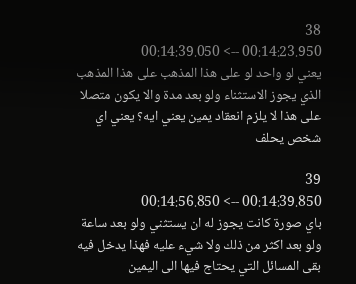38
00:14:23.950 --> 00:14:39.050
يعني لو واحد لو على هذا المذهب على هذا المذهب الذي يجوز الاستثناء ولو بعد مدة والا يكون متصلا على هذا لا يلزم انعقاد يمين يعني ايه؟ يعني اي شخص يحلف

39
00:14:39.850 --> 00:14:56.850
باي صورة كانت يجوز له ان يستثني ولو بعد ساعة ولو بعد اكثر من ذلك ولا شيء عليه فهذا يدخل فيه بقى المسائل التي يحتاج فيها الى اليمين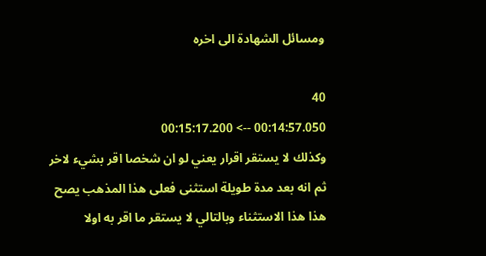ومسائل الشهادة الى اخره

40
00:14:57.050 --> 00:15:17.200
وكذلك لا يستقر اقرار يعني لو ان شخصا اقر بشيء لاخر ثم انه بعد مدة طويلة استثنى فعلى هذا المذهب يصح هذا هذا الاستثناء وبالتالي لا يستقر ما اقر به اولا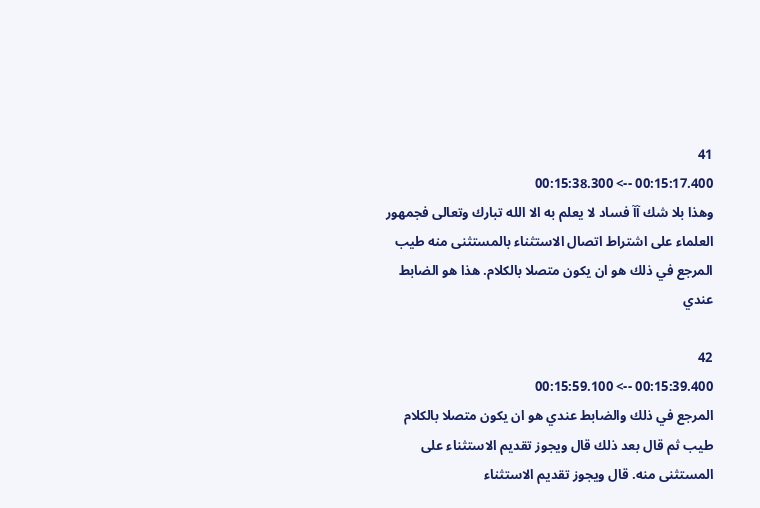41
00:15:17.400 --> 00:15:38.300
وهذا بلا شك آآ فساد لا يعلم به الا الله تبارك وتعالى فجمهور العلماء على اشتراط اتصال الاستثناء بالمستثنى منه طيب المرجع في ذلك هو ان يكون متصلا بالكلام. هذا هو الضابط عندي

42
00:15:39.400 --> 00:15:59.100
المرجع في ذلك والضابط عندي هو ان يكون متصلا بالكلام طيب ثم قال بعد ذلك قال ويجوز تقديم الاستثناء على المستثنى منه. قال ويجوز تقديم الاستثناء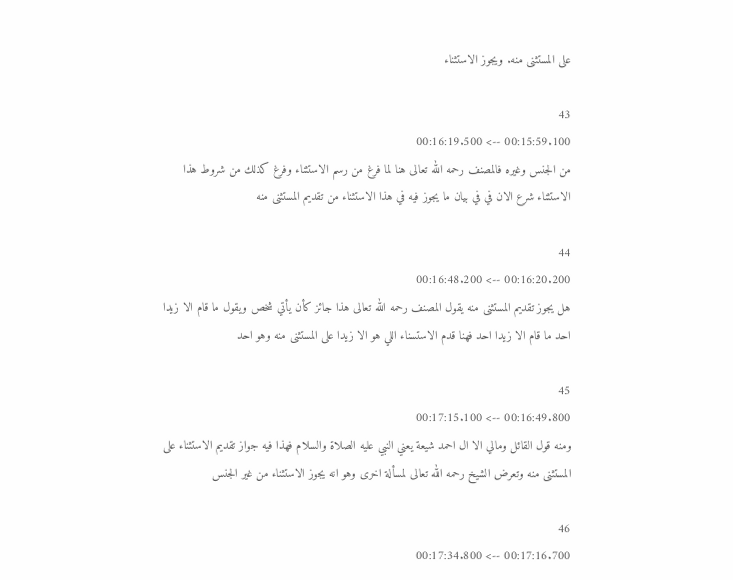على المستثنى منه. ويجوز الاستثناء

43
00:15:59.100 --> 00:16:19.500
من الجنس وغيره فالمصنف رحمه الله تعالى هنا لما فرغ من رسم الاستثناء وفرغ كذلك من شروط هذا الاستثناء شرع الان في في بيان ما يجوز فيه في هذا الاستثناء من تقديم المستثنى منه

44
00:16:20.200 --> 00:16:48.200
هل يجوز تقديم المستثنى منه يقول المصنف رحمه الله تعالى هذا جائز كأن يأتي شخص ويقول ما قام الا زيدا احد ما قام الا زيدا احد فهنا قدم الاستسناء اللي هو الا زيدا على المستثنى منه وهو احد

45
00:16:49.800 --> 00:17:15.100
ومنه قول القائل ومالي الا ال احمد شيعة يعني النبي عليه الصلاة والسلام فهذا فيه جواز تقديم الاستثناء على المستثنى منه وتعرض الشيخ رحمه الله تعالى لمسألة اخرى وهو انه يجوز الاستثناء من غير الجنس

46
00:17:16.700 --> 00:17:34.800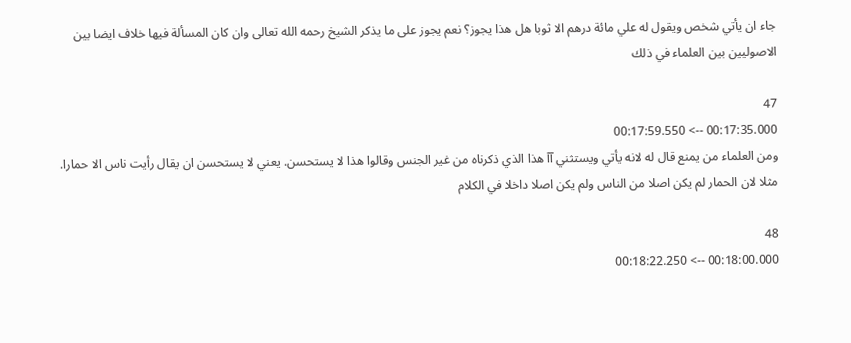جاء ان يأتي شخص ويقول له علي مائة درهم الا ثوبا هل هذا يجوز؟ نعم يجوز على ما يذكر الشيخ رحمه الله تعالى وان كان المسألة فيها خلاف ايضا بين الاصوليين بين العلماء في ذلك

47
00:17:35.000 --> 00:17:59.550
ومن العلماء من يمنع قال له لانه يأتي ويستثني آآ هذا الذي ذكرناه من غير الجنس وقالوا هذا لا يستحسن. يعني لا يستحسن ان يقال رأيت ناس الا حمارا. مثلا لان الحمار لم يكن اصلا من الناس ولم يكن اصلا داخلا في الكلام

48
00:18:00.000 --> 00:18:22.250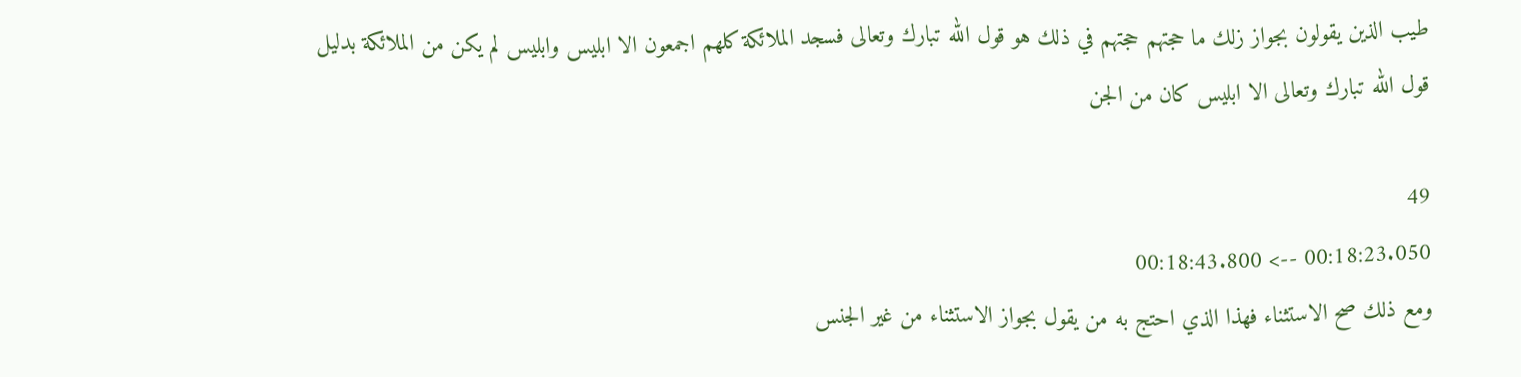طيب الذين يقولون بجواز زلك ما حجتهم حجتهم في ذلك هو قول الله تبارك وتعالى فسجد الملائكة كلهم اجمعون الا ابليس وابليس لم يكن من الملائكة بدليل قول الله تبارك وتعالى الا ابليس كان من الجن

49
00:18:23.050 --> 00:18:43.800
ومع ذلك صح الاستثناء فهذا الذي احتج به من يقول بجواز الاستثناء من غير الجنس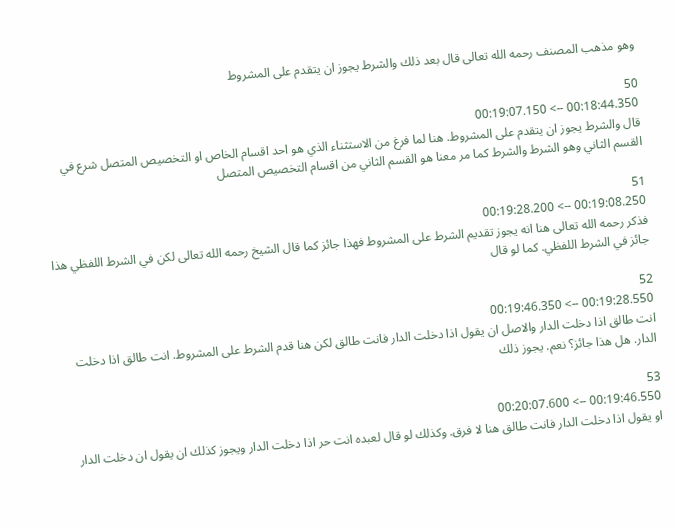وهو مذهب المصنف رحمه الله تعالى قال بعد ذلك والشرط يجوز ان يتقدم على المشروط

50
00:18:44.350 --> 00:19:07.150
قال والشرط يجوز ان يتقدم على المشروط. هنا لما فرغ من الاستثناء الذي هو احد اقسام الخاص او التخصيص المتصل شرع في القسم الثاني وهو الشرط والشرط كما مر معنا هو القسم الثاني من اقسام التخصيص المتصل

51
00:19:08.250 --> 00:19:28.200
فذكر رحمه الله تعالى هنا انه يجوز تقديم الشرط على المشروط فهذا جائز كما قال الشيخ رحمه الله تعالى لكن في الشرط اللفظي هذا جائز في الشرط اللفظي. كما لو قال

52
00:19:28.550 --> 00:19:46.350
انت طالق اذا دخلت الدار والاصل ان يقول اذا دخلت الدار فانت طالق لكن هنا قدم الشرط على المشروط. انت طالق اذا دخلت الدار. هل هذا جائز؟ نعم. يجوز ذلك

53
00:19:46.550 --> 00:20:07.600
او يقول اذا دخلت الدار فانت طالق هنا لا فرق. وكذلك لو قال لعبده انت حر اذا دخلت الدار ويجوز كذلك ان يقول ان دخلت الدار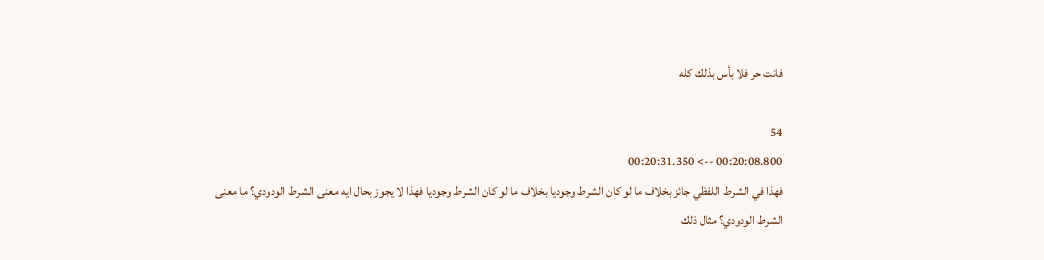فانت حر فلا بأس بذلك كله

54
00:20:08.800 --> 00:20:31.350
فهذا في الشرط اللفظي جائز بخلاف ما لو كان الشرط وجوديا بخلاف ما لو كان الشرط وجوديا فهذا لا يجوز بحال ايه معنى الشرط الودودي؟ ما معنى الشرط الودودي؟ مثال ذلك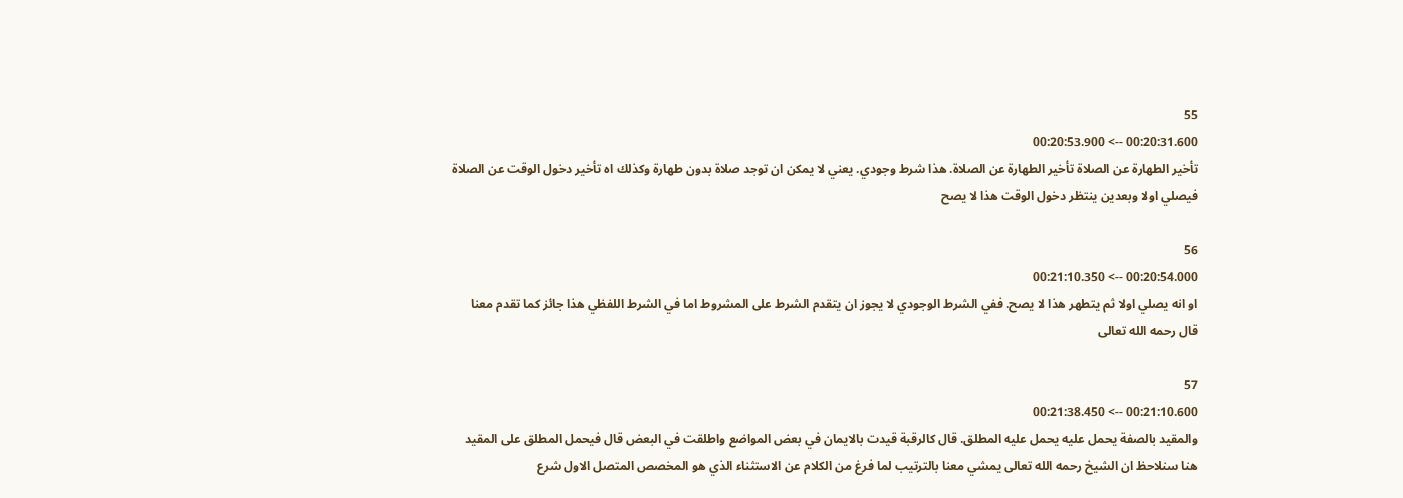55
00:20:31.600 --> 00:20:53.900
تأخير الطهارة عن الصلاة تأخير الطهارة عن الصلاة. هذا شرط وجودي. يعني لا يمكن ان توجد صلاة بدون طهارة وكذلك اه تأخير دخول الوقت عن الصلاة فيصلي اولا وبعدين ينتظر دخول الوقت هذا لا يصح

56
00:20:54.000 --> 00:21:10.350
او انه يصلي اولا ثم يتطهر هذا لا يصح. ففي الشرط الوجودي لا يجوز ان يتقدم الشرط على المشروط اما في الشرط اللفظي هذا جائز كما تقدم معنا قال رحمه الله تعالى

57
00:21:10.600 --> 00:21:38.450
والمقيد بالصفة يحمل عليه يحمل عليه المطلق. قال كالرقبة قيدت بالايمان في بعض المواضع واطلقت في البعض قال فيحمل المطلق على المقيد هنا سنلاحظ ان الشيخ رحمه الله تعالى يمشي معنا بالترتيب لما فرغ من الكلام عن الاستثناء الذي هو المخصص المتصل الاول شرع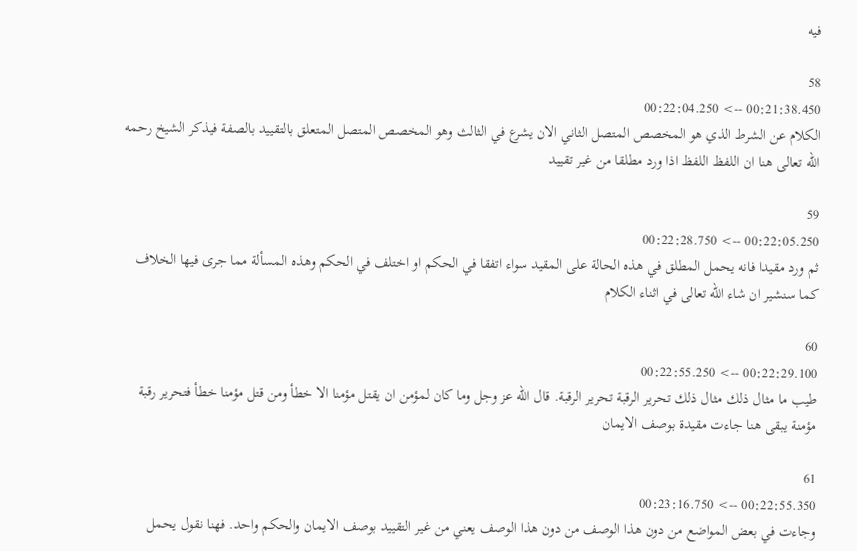فيه

58
00:21:38.450 --> 00:22:04.250
الكلام عن الشرط الذي هو المخصص المتصل الثاني الان يشرع في الثالث وهو المخصص المتصل المتعلق بالتقييد بالصفة فيذكر الشيخ رحمه الله تعالى هنا ان اللفظ اللفظ اذا ورد مطلقا من غير تقييد

59
00:22:05.250 --> 00:22:28.750
ثم ورد مقيدا فانه يحمل المطلق في هذه الحالة على المقيد سواء اتفقا في الحكم او اختلف في الحكم وهذه المسألة مما جرى فيها الخلاف كما سنشير ان شاء الله تعالى في اثناء الكلام

60
00:22:29.100 --> 00:22:55.250
طيب ما مثال ذلك مثال ذلك تحرير الرقبة تحرير الرقبة. قال الله عز وجل وما كان لمؤمن ان يقتل مؤمنا الا خطأ ومن قتل مؤمنا خطأ فتحرير رقبة مؤمنة يبقى هنا جاءت مقيدة بوصف الايمان

61
00:22:55.350 --> 00:23:16.750
وجاءت في بعض المواضع من دون هذا الوصف من دون هذا الوصف يعني من غير التقييد بوصف الايمان والحكم واحد. فهنا نقول يحمل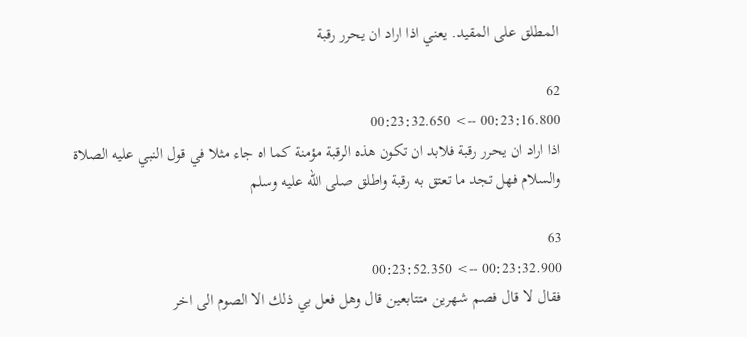المطلق على المقيد. يعني اذا اراد ان يحرر رقبة

62
00:23:16.800 --> 00:23:32.650
اذا اراد ان يحرر رقبة فلابد ان تكون هذه الرقبة مؤمنة كما اه جاء مثلا في قول النبي عليه الصلاة والسلام فهل تجد ما تعتق به رقبة واطلق صلى الله عليه وسلم

63
00:23:32.900 --> 00:23:52.350
فقال لا قال فصم شهرين متتابعين قال وهل فعل بي ذلك الا الصوم الى اخر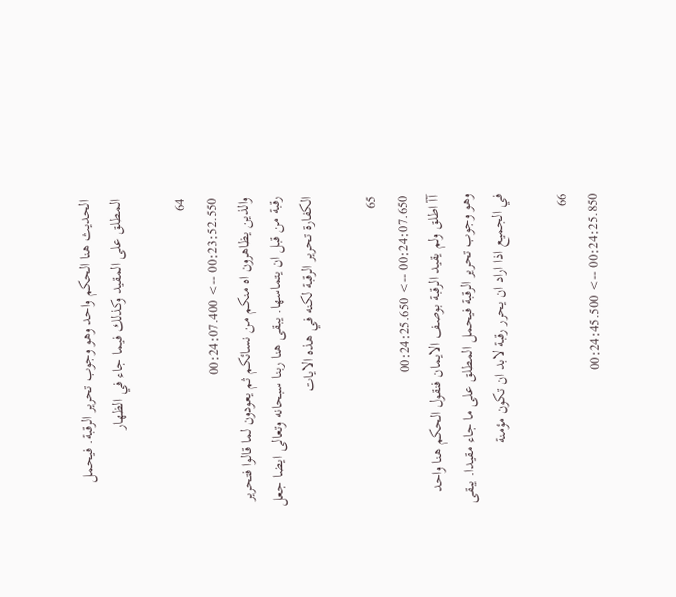الحديث هنا الحكم واحد وهو وجوب تحرير الرقبة. فيحمل المطلق على المقيد وكذلك فيما جاء في الظهار

64
00:23:52.550 --> 00:24:07.400
والذين يظاهرون اه منكم من نسائكم ثم يعودون لما قالوا فتحرير رقبة من قبل ان يتماسها. يبقى هنا ربنا سبحانه وتعالى ايضا جعل الكفارة تحرير الرقبة لكنه في هذه الايات

65
00:24:07.650 --> 00:24:25.650
آآ اطلق ولم يقيد الرقبة بوصف الايمان فنقول الحكم هنا واحد وهو وجوب تحرير الرقبة فيحمل المطلق على ما جاء مقيدا. يبقى في الجميع اذا اراد ان يحرر رقبة لابد ان تكون مؤمنة

66
00:24:25.850 --> 00:24:45.500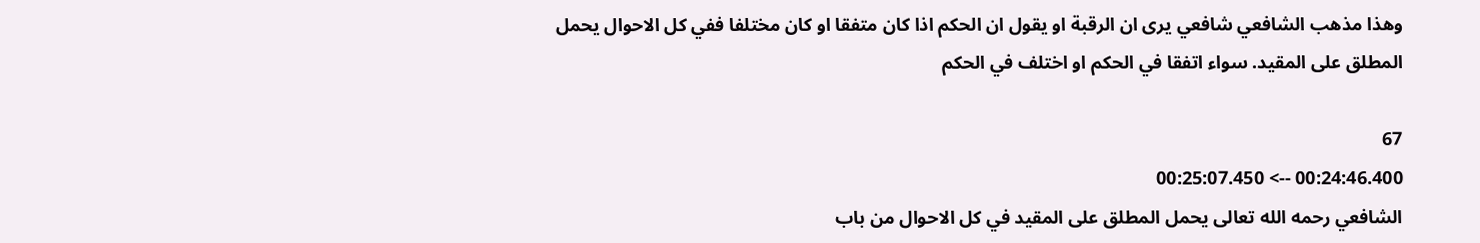وهذا مذهب الشافعي شافعي يرى ان الرقبة او يقول ان الحكم اذا كان متفقا او كان مختلفا ففي كل الاحوال يحمل المطلق على المقيد. سواء اتفقا في الحكم او اختلف في الحكم

67
00:24:46.400 --> 00:25:07.450
الشافعي رحمه الله تعالى يحمل المطلق على المقيد في كل الاحوال من باب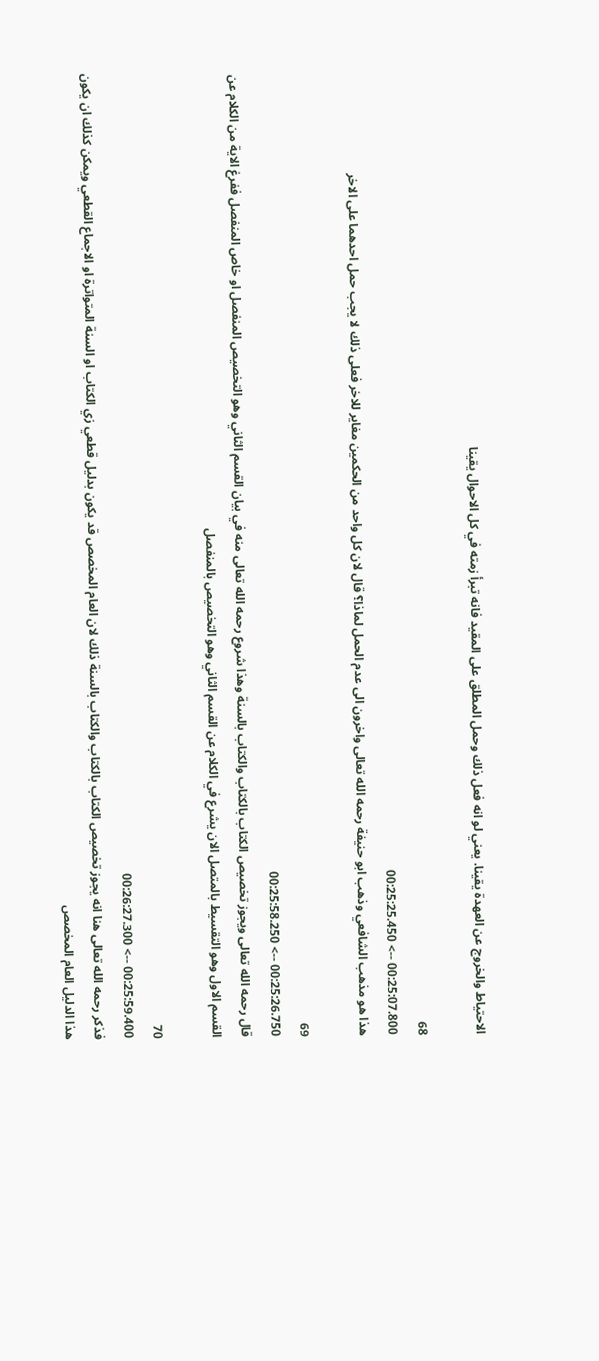الاحتياط والخروج عن العهدة يقينا. يعني لو انه فعل ذلك وحمل المطلق على المقيد فانه تبرأ زمته في كل الاحوال يقينا

68
00:25:07.800 --> 00:25:25.450
هذا هو مذهب الشافعي وذهب ابو حنيفة رحمه الله تعالى واخرون الى عدم الحمل لماذا؟ قال لان كل واحد من الحكمين مغاير للاخر فعلى ذلك لا يجب حمل احدهما على الاخر

69
00:25:26.750 --> 00:25:58.250
قال رحمه الله تعالى ويجوز تخصيص الكتاب بالكتاب والكتاب بالسنة وهذا شروع رحمه الله تعالى منه في بيان القسم الثاني وهو التخصيص المنفصل او خاص المنفصل ففرغ الاية من الكلام عن القسم الاول وهو التقسيط بالمتصل الان يشرع في الكلام عن القسم الثاني وهو التخصيص بالمنفصل

70
00:25:59.400 --> 00:26:27.300
فذكر رحمه الله تعالى هنا انه يجوز تخصيص الكتاب بالكتاب والكتاب بالسنة ذلك لان العام المخصص قد يكون بدليل قطعي زي الكتاب او السنة المتواترة او الاجماع القطعي ويمكن كذلك ان يكون هذا الدليل العام المخصص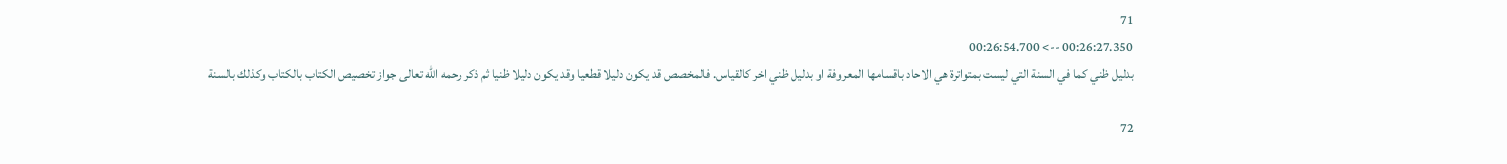71
00:26:27.350 --> 00:26:54.700
بدليل ظني كما في السنة التي ليست بمتواترة هي الاحاد باقسامها المعروفة او بدليل ظني اخر كالقياس. فالمخصص قد يكون دليلا قطعيا وقد يكون دليلا ظنيا ثم ذكر رحمه الله تعالى جواز تخصيص الكتاب بالكتاب وكذلك بالسنة

72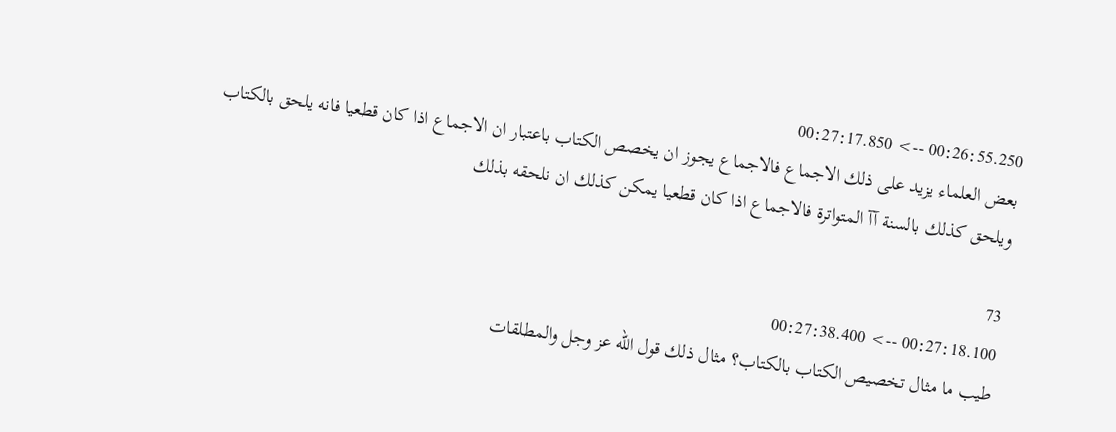00:26:55.250 --> 00:27:17.850
بعض العلماء يزيد على ذلك الاجماع فالاجماع يجوز ان يخصص الكتاب باعتبار ان الاجماع اذا كان قطعيا فانه يلحق بالكتاب ويلحق كذلك بالسنة آآ المتواترة فالاجماع اذا كان قطعيا يمكن كذلك ان نلحقه بذلك

73
00:27:18.100 --> 00:27:38.400
طيب ما مثال تخصيص الكتاب بالكتاب؟ مثال ذلك قول الله عز وجل والمطلقات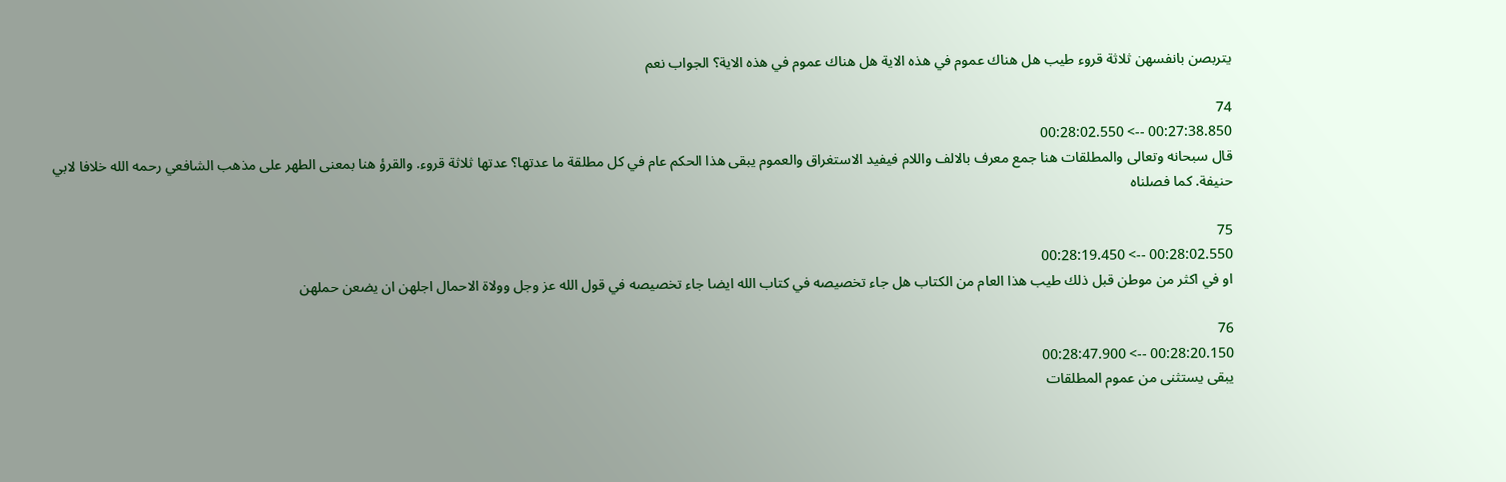يتربصن بانفسهن ثلاثة قروء طيب هل هناك عموم في هذه الاية هل هناك عموم في هذه الاية؟ الجواب نعم

74
00:27:38.850 --> 00:28:02.550
قال سبحانه وتعالى والمطلقات هنا جمع معرف بالالف واللام فيفيد الاستغراق والعموم يبقى هذا الحكم عام في كل مطلقة ما عدتها؟ عدتها ثلاثة قروء. والقرؤ هنا بمعنى الطهر على مذهب الشافعي رحمه الله خلافا لابي حنيفة. كما فصلناه

75
00:28:02.550 --> 00:28:19.450
او في اكثر من موطن قبل ذلك طيب هذا العام من الكتاب هل جاء تخصيصه في كتاب الله ايضا جاء تخصيصه في قول الله عز وجل وولاة الاحمال اجلهن ان يضعن حملهن

76
00:28:20.150 --> 00:28:47.900
يبقى يستثنى من عموم المطلقات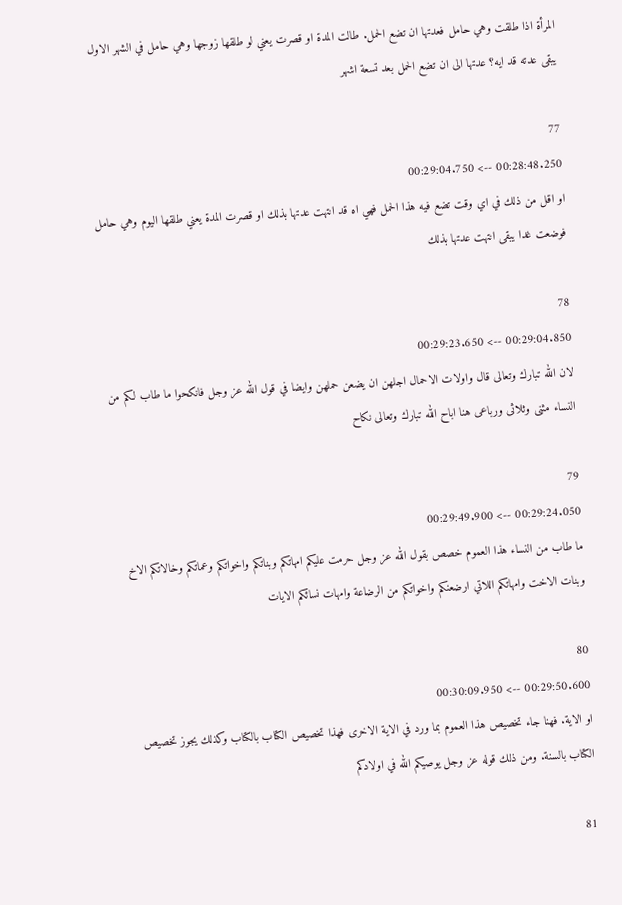المرأة اذا طلقت وهي حامل فعدتها ان تضع الحمل. طالت المدة او قصرت يعني لو طلقها زوجها وهي حامل في الشهر الاول يبقى عدته قد ايه؟ عدتها الى ان تضع الحمل بعد تسعة اشهر

77
00:28:48.250 --> 00:29:04.750
او اقل من ذلك في اي وقت تضع فيه هذا الحمل فهي اه قد انتهت عدتها بذلك او قصرت المدة يعني طلقها اليوم وهي حامل فوضعت غدا يبقى انتهت عدتها بذلك

78
00:29:04.850 --> 00:29:23.650
لان الله تبارك وتعالى قال واولات الاحمال اجلهن ان يضعن حملهن وايضا في قول الله عز وجل فانكحوا ما طاب لكم من النساء مثنى وثلاثى ورباعى هنا اباح الله تبارك وتعالى نكاح

79
00:29:24.050 --> 00:29:49.900
ما طاب من النساء هذا العموم خصص بقول الله عز وجل حرمت عليكم امهاتكم وبناتكم واخواتكم وعماتكم وخالاتكم الاخ وبنات الاخت وامهاتكم اللاتي ارضعنكم واخواتكم من الرضاعة وامهات نسائكم الايات

80
00:29:50.600 --> 00:30:09.950
او الاية. فهنا جاء تخصيص هذا العموم بما ورد في الاية الاخرى فهذا تخصيص الكتاب بالكتاب وكذلك يجوز تخصيص الكتاب بالسنة. ومن ذلك قوله عز وجل يوصيكم الله في اولادكم

81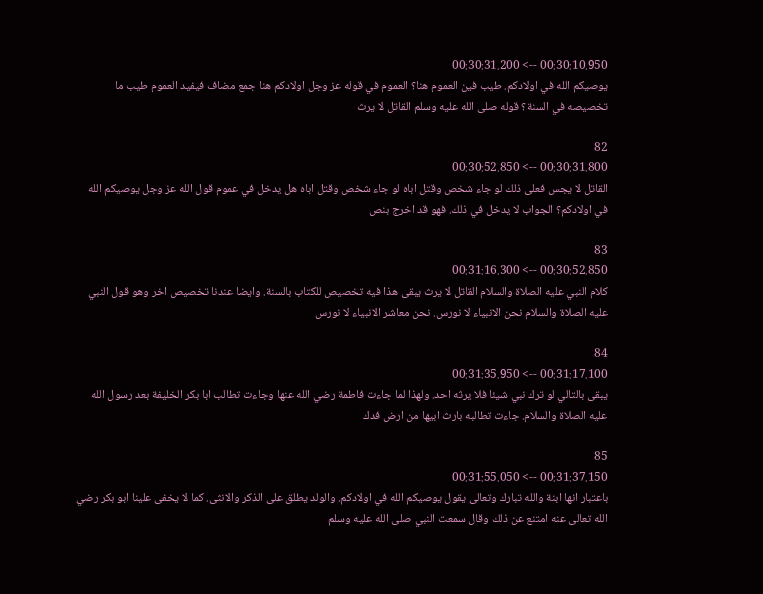00:30:10.950 --> 00:30:31.200
يوصيكم الله في اولادكم. طيب فين العموم هنا؟ العموم في قوله عز وجل اولادكم هنا جمع مضاف فيفيد العموم طيب ما تخصيصه في السنة؟ قوله صلى الله عليه وسلم القاتل لا يرث

82
00:30:31.800 --> 00:30:52.850
القاتل لا يجس فعلى ذلك لو جاء شخص وقتل اباه لو جاء شخص وقتل اباه هل يدخل في عموم قول الله عز وجل يوصيكم الله في اولادكم؟ الجواب لا يدخل في ذلك. فهو قد اخرج بنص

83
00:30:52.850 --> 00:31:16.300
كلام النبي عليه الصلاة والسلام القاتل لا يرث يبقى هذا فيه تخصيص للكتاب بالسنة. وايضا عندنا تخصيص اخر وهو قول النبي عليه الصلاة والسلام نحن الانبياء لا نورس. نحن معاشر الانبياء لا نورس

84
00:31:17.100 --> 00:31:35.950
يبقى بالتالي لو ترك نبي شيئا فلا يرثه احد. ولهذا لما جاءت فاطمة رضي الله عنها وجاءت تطالب ابا بكر الخليفة بعد رسول الله عليه الصلاة والسلام. جاءت تطالبه بارث ابيها من ارض فدك

85
00:31:37.150 --> 00:31:55.050
باعتبار انها ابنة والله تبارك وتعالى يقول يوصيكم الله في اولادكم. والولد يطلق على الذكر والانثى. كما لا يخفى علينا ابو بكر رضي الله تعالى عنه امتنع عن ذلك وقال سمعت النبي صلى الله عليه وسلم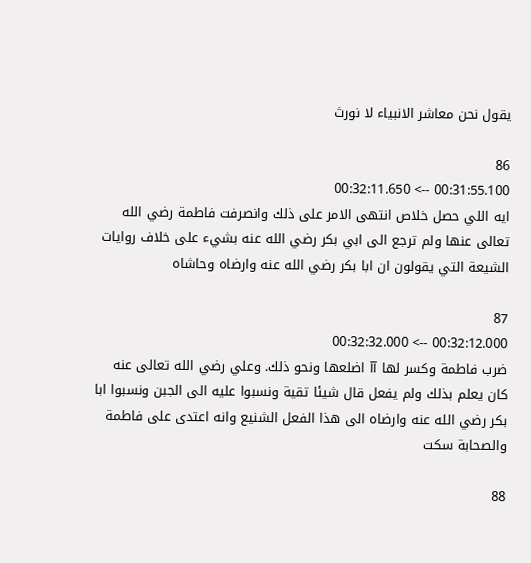يقول نحن معاشر الانبياء لا نورث

86
00:31:55.100 --> 00:32:11.650
ايه اللي حصل خلاص انتهى الامر على ذلك وانصرفت فاطمة رضي الله تعالى عنها ولم ترجع الى ابي بكر رضي الله عنه بشيء على خلاف روايات الشيعة التي يقولون ان ابا بكر رضي الله عنه وارضاه وحاشاه

87
00:32:12.000 --> 00:32:32.000
ضرب فاطمة وكسر لها آآ اضلعها ونحو ذلك. وعلي رضي الله تعالى عنه كان يعلم بذلك ولم يفعل قال شيئا تقية ونسبوا عليه الى الجبن ونسبوا ابا بكر رضي الله عنه وارضاه الى هذا الفعل الشنيع وانه اعتدى على فاطمة والصحابة سكت

88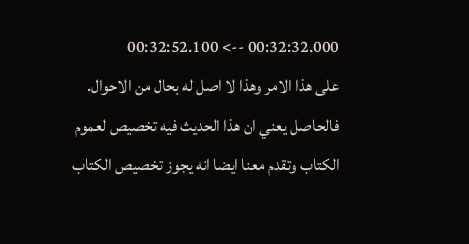00:32:32.000 --> 00:32:52.100
على هذا الامر وهذا لا اصل له بحال من الاحوال. فالحاصل يعني ان هذا الحديث فيه تخصيص لعموم الكتاب وتقدم معنا ايضا انه يجوز تخصيص الكتاب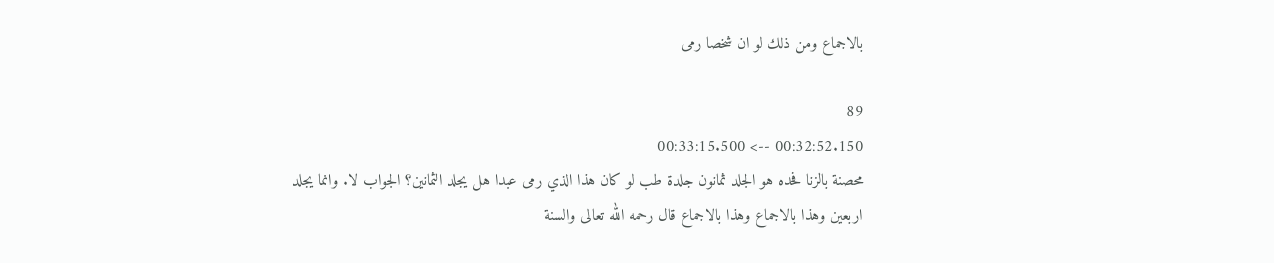بالاجماع ومن ذلك لو ان شخصا رمى

89
00:32:52.150 --> 00:33:15.500
محصنة بالزنا فحده هو الجلد ثمانون جلدة طب لو كان هذا الذي رمى عبدا هل يجلد الثمانين؟ الجواب لا. وانما يجلد اربعين وهذا بالاجماع وهذا بالاجماع قال رحمه الله تعالى والسنة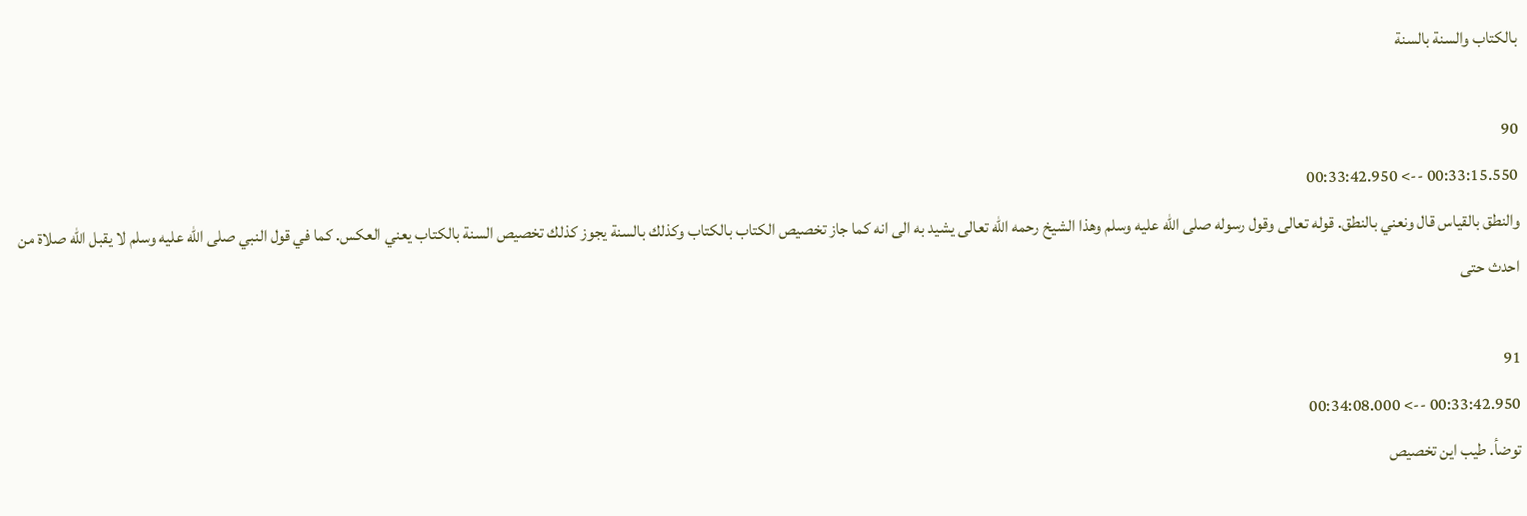بالكتاب والسنة بالسنة

90
00:33:15.550 --> 00:33:42.950
والنطق بالقياس قال ونعني بالنطق. قوله تعالى وقول رسوله صلى الله عليه وسلم وهذا الشيخ رحمه الله تعالى يشيد به الى انه كما جاز تخصيص الكتاب بالكتاب وكذلك بالسنة يجوز كذلك تخصيص السنة بالكتاب يعني العكس. كما في قول النبي صلى الله عليه وسلم لا يقبل الله صلاة من احدث حتى

91
00:33:42.950 --> 00:34:08.000
توضأ. طيب اين تخصيص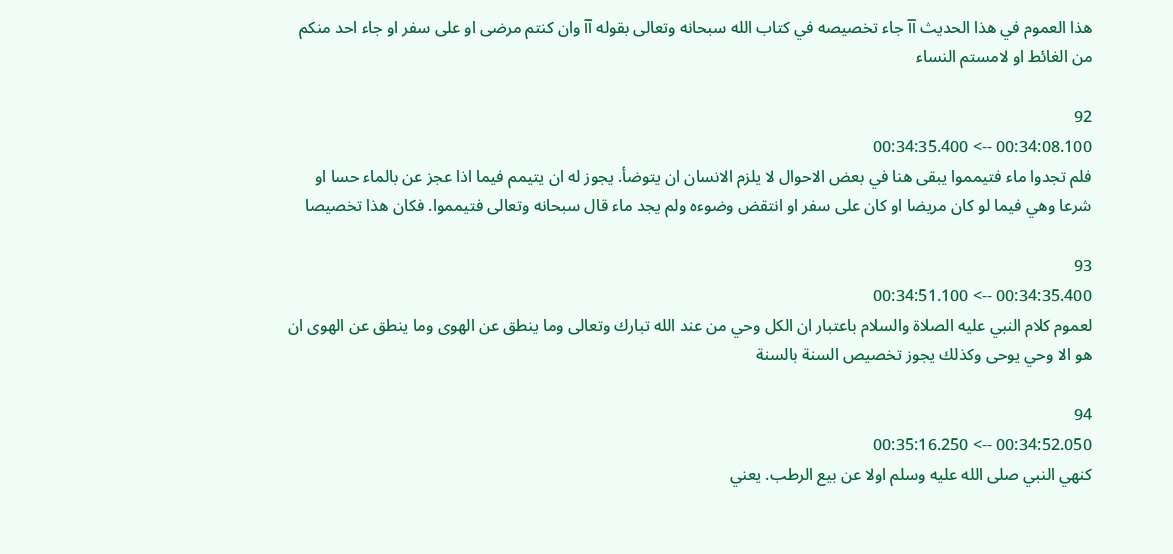هذا العموم في هذا الحديث آآ جاء تخصيصه في كتاب الله سبحانه وتعالى بقوله آآ وان كنتم مرضى او على سفر او جاء احد منكم من الغائط او لامستم النساء

92
00:34:08.100 --> 00:34:35.400
فلم تجدوا ماء فتيمموا يبقى هنا في بعض الاحوال لا يلزم الانسان ان يتوضأ. يجوز له ان يتيمم فيما اذا عجز عن بالماء حسا او شرعا وهي فيما لو كان مريضا او كان على سفر او انتقض وضوءه ولم يجد ماء قال سبحانه وتعالى فتيمموا. فكان هذا تخصيصا

93
00:34:35.400 --> 00:34:51.100
لعموم كلام النبي عليه الصلاة والسلام باعتبار ان الكل وحي من عند الله تبارك وتعالى وما ينطق عن الهوى وما ينطق عن الهوى ان هو الا وحي يوحى وكذلك يجوز تخصيص السنة بالسنة

94
00:34:52.050 --> 00:35:16.250
كنهي النبي صلى الله عليه وسلم اولا عن بيع الرطب. يعني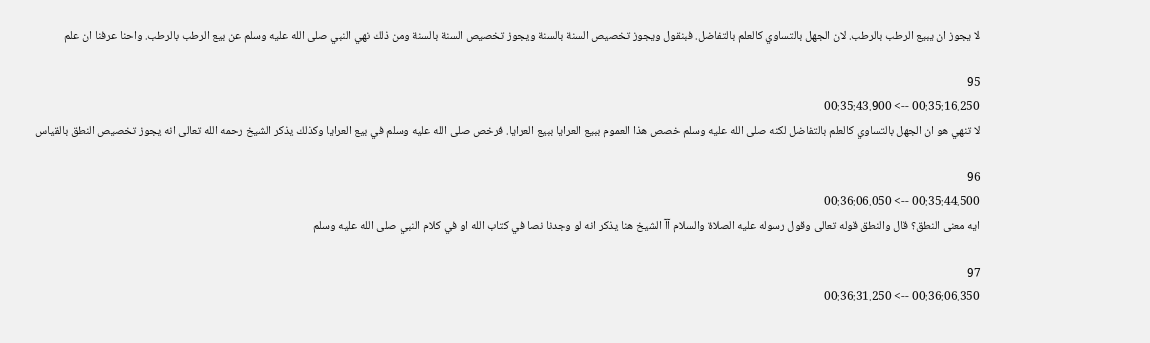لا يجوز ان يبيع الرطب بالرطب. لان الجهل بالتساوي كالعلم بالتفاضل. فبنقول ويجوز تخصيص السنة بالسنة ويجوز تخصيص السنة بالسنة ومن ذلك نهي النبي صلى الله عليه وسلم عن بيع الرطب بالرطب. واحنا عرفنا ان علم

95
00:35:16.250 --> 00:35:43.900
لا تنهي هو ان الجهل بالتساوي كالعلم بالتفاضل لكنه صلى الله عليه وسلم خصص هذا العموم ببيع العرايا ببيع العرايا. فرخص صلى الله عليه وسلم في بيع العرايا وكذلك يذكر الشيخ رحمه الله تعالى انه يجوز تخصيص النطق بالقياس

96
00:35:44.500 --> 00:36:06.050
ايه معنى النطق؟ قال والنطق قوله تعالى وقول رسوله عليه الصلاة والسلام آآ الشيخ هنا يذكر انه لو وجدنا نصا في كتاب الله او في كلام النبي صلى الله عليه وسلم

97
00:36:06.350 --> 00:36:31.250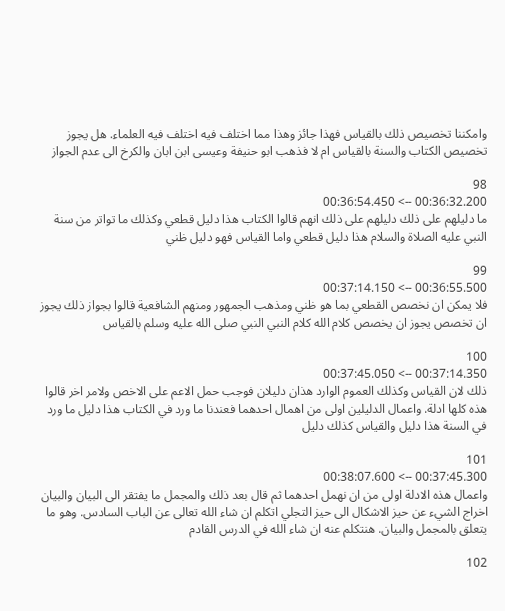وامكننا تخصيص ذلك بالقياس فهذا جائز وهذا مما اختلف فيه اختلف فيه العلماء. هل يجوز تخصيص الكتاب والسنة بالقياس ام لا فذهب ابو حنيفة وعيسى ابن ابان والكرخ الى عدم الجواز

98
00:36:32.200 --> 00:36:54.450
ما دليلهم على ذلك دليلهم على ذلك انهم قالوا الكتاب هذا دليل قطعي وكذلك ما تواتر من سنة النبي عليه الصلاة والسلام هذا دليل قطعي واما القياس فهو دليل ظني

99
00:36:55.500 --> 00:37:14.150
فلا يمكن ان نخصص القطعي بما هو ظني ومذهب الجمهور ومنهم الشافعية قالوا بجواز ذلك يجوز ان تخصص يجوز ان يخصص كلام الله كلام النبي النبي صلى الله عليه وسلم بالقياس

100
00:37:14.350 --> 00:37:45.050
ذلك لان القياس وكذلك العموم الوارد هذان دليلان فوجب حمل الاعم على الاخص ولامر اخر قالوا هذه كلها ادلة. واعمال الدليلين اولى من اهمال احدهما فعندنا ما ورد في الكتاب هذا دليل ما ورد في السنة هذا دليل والقياس كذلك دليل

101
00:37:45.300 --> 00:38:07.600
واعمال هذه الادلة اولى من ان نهمل احدهما ثم قال بعد ذلك والمجمل ما يفتقر الى البيان والبيان اخراج الشيء عن حيز الاشكال الى حيز التجلي اتكلم ان شاء الله تعالى عن الباب السادس. وهو ما يتعلق بالمجمل والبيان. هنتكلم عنه ان شاء الله في الدرس القادم

102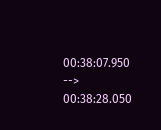00:38:07.950 --> 00:38:28.050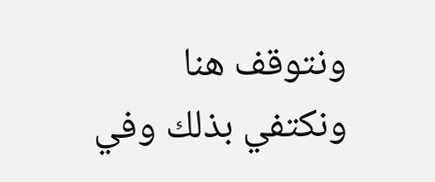ونتوقف هنا ونكتفي بذلك وفي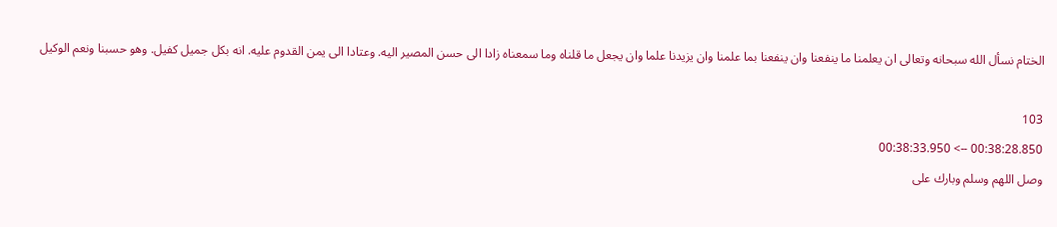الختام نسأل الله سبحانه وتعالى ان يعلمنا ما ينفعنا وان ينفعنا بما علمنا وان يزيدنا علما وان يجعل ما قلناه وما سمعناه زادا الى حسن المصير اليه. وعتادا الى يمن القدوم عليه. انه بكل جميل كفيل. وهو حسبنا ونعم الوكيل

103
00:38:28.850 --> 00:38:33.950
وصل اللهم وسلم وبارك على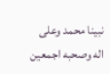نبينا محمد وعلى اله وصحبه اجمعين